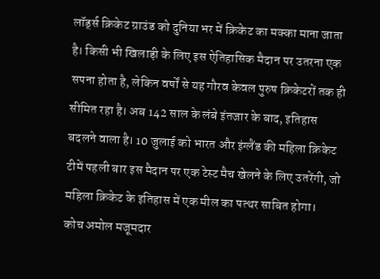लॉर्ड्स क्रिकेट ग्राउंड को दुनिया भर में क्रिकेट का मक्का माना जाता है। किसी भी खिलाड़ी के लिए इस ऐतिहासिक मैदान पर उतरना एक सपना होता है, लेकिन वर्षों से यह गौरव केवल पुरुष क्रिकेटरों तक ही सीमित रहा है। अब 142 साल के लंबे इंतजार के बाद, इतिहास बदलने वाला है। 10 जुलाई को भारत और इंग्लैंड की महिला क्रिकेट टीमें पहली बार इस मैदान पर एक टेस्ट मैच खेलने के लिए उतरेंगी, जो महिला क्रिकेट के इतिहास में एक मील का पत्थर साबित होगा।
कोच अमोल मजूमदार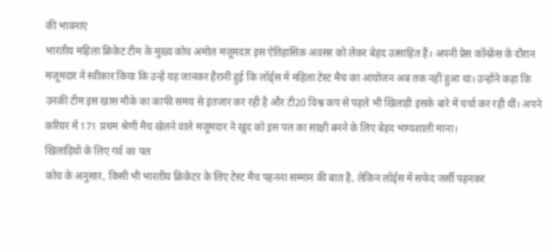की भावनाएं
भारतीय महिला क्रिकेट टीम के मुख्य कोच अमोल मजूमदार इस ऐतिहासिक अवसर को लेकर बेहद उत्साहित हैं। अपनी प्रेस कॉन्फ्रेंस के दौरान मजूमदार ने स्वीकार किया कि उन्हें यह जानकर हैरानी हुई कि लॉर्ड्स में महिला टेस्ट मैच का आयोजन अब तक नहीं हुआ था। उन्होंने कहा कि उनकी टीम इस खास मौके का काफी समय से इंतजार कर रही है और टी20 विश्व कप से पहले भी खिलाड़ी इसके बारे में चर्चा कर रही थीं। अपने करियर में 171 प्रथम श्रेणी मैच खेलने वाले मजूमदार ने खुद को इस पल का साक्षी बनने के लिए बेहद भाग्यशाली माना।
खिलाड़ियों के लिए गर्व का पल
कोच के अनुसार, किसी भी भारतीय क्रिकेटर के लिए टेस्ट मैच पहनना सम्मान की बात है, लेकिन लॉर्ड्स में सफेद जर्सी पहनकर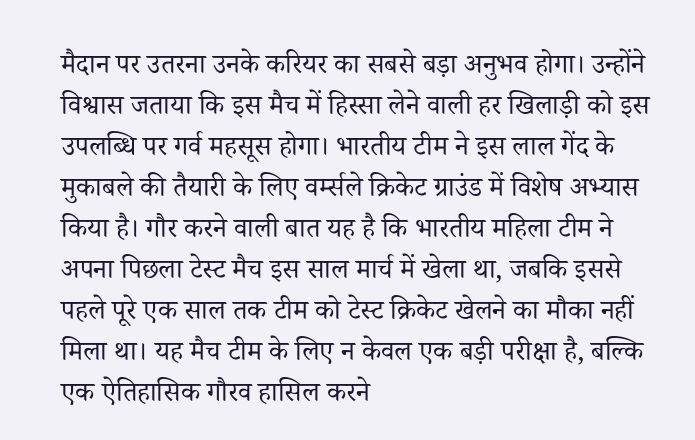मैदान पर उतरना उनके करियर का सबसे बड़ा अनुभव होगा। उन्होंने विश्वास जताया कि इस मैच में हिस्सा लेने वाली हर खिलाड़ी को इस उपलब्धि पर गर्व महसूस होगा। भारतीय टीम ने इस लाल गेंद के मुकाबले की तैयारी के लिए वर्म्सले क्रिकेट ग्राउंड में विशेष अभ्यास किया है। गौर करने वाली बात यह है कि भारतीय महिला टीम ने अपना पिछला टेस्ट मैच इस साल मार्च में खेला था, जबकि इससे पहले पूरे एक साल तक टीम को टेस्ट क्रिकेट खेलने का मौका नहीं मिला था। यह मैच टीम के लिए न केवल एक बड़ी परीक्षा है, बल्कि एक ऐतिहासिक गौरव हासिल करने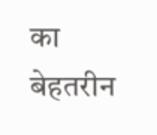का बेहतरीन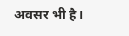अवसर भी है।